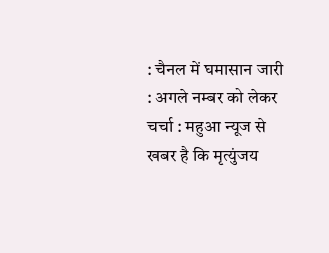: चैनल में घमासान जारी : अगले नम्बर को लेकर चर्चा : महुआ न्यूज से खबर है कि मृत्युंजय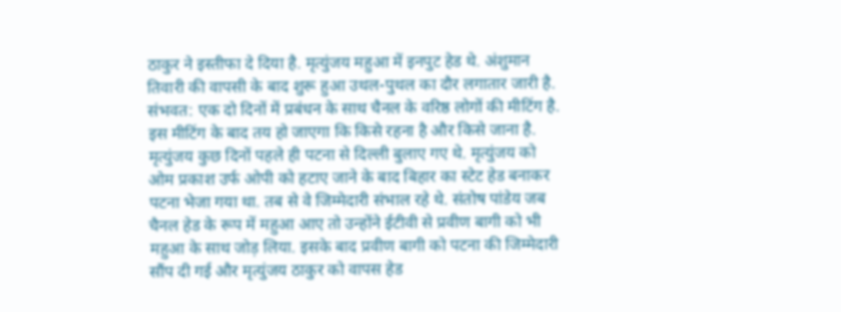ठाकुर ने इस्तीफा दे दिया है. मृत्युंजय महुआ में इनपुट हेड थे. अंशुमान तिवारी की वापसी के बाद शुरू हुआ उथल-पुथल का दौर लगातार जारी है. संभवत: एक दो दिनों में प्रबंधन के साथ चैनल के वरिष्ठ लोगों की मीटिंग है. इस मीटिंग के बाद तय हो जाएगा कि किसे रहना है और किसे जाना है.
मृत्युंजय कुछ दिनों पहले ही पटना से दिल्ली बुलाए गए थे. मृत्युंजय को ओम प्रकाश उर्फ ओपी को हटाए जाने के बाद बिहार का स्टेट हेड बनाकर पटना भेजा गया था. तब से वे जिम्मेदारी संभाल रहे थे. संतोष पांडेय जब चैनल हेड के रूप में महुआ आए तो उन्होंने ईटीवी से प्रवीण बागी को भी महुआ के साथ जोड़ लिया. इसके बाद प्रवीण बागी को पटना की जिम्मेदारी सौंप दी गई और मृत्युंजय ठाकुर को वापस हेड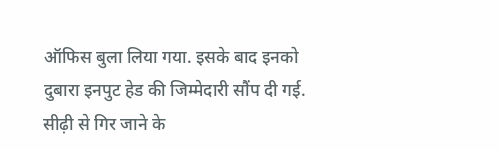ऑफिस बुला लिया गया. इसके बाद इनको दुबारा इनपुट हेड की जिम्मेदारी सौंप दी गई. सीढ़ी से गिर जाने के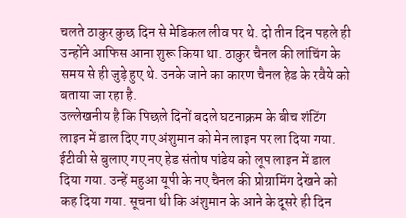चलते ठाकुर कुछ दिन से मेडिकल लीव पर थे. दो तीन दिन पहले ही उन्होंने आफिस आना शुरू किया था. ठाकुर चैनल की लांचिंग के समय से ही जुड़े हुए थे. उनके जाने का कारण चैनल हेड के रवैये को बताया जा रहा है.
उल्लेखनीय है कि पिछले दिनों बदले घटनाक्रम के बीच शंटिंग लाइन में डाल दिए गए अंशुमान को मेन लाइन पर ला दिया गया. ईटीवी से बुलाए गए नए हेड संतोष पांडेय को लूप लाइन में डाल दिया गया. उन्हें महुआ यूपी के नए चैनल की प्रोग्रामिंग देखने को कह दिया गया. सूचना थी कि अंशुमान के आने के दूसरे ही दिन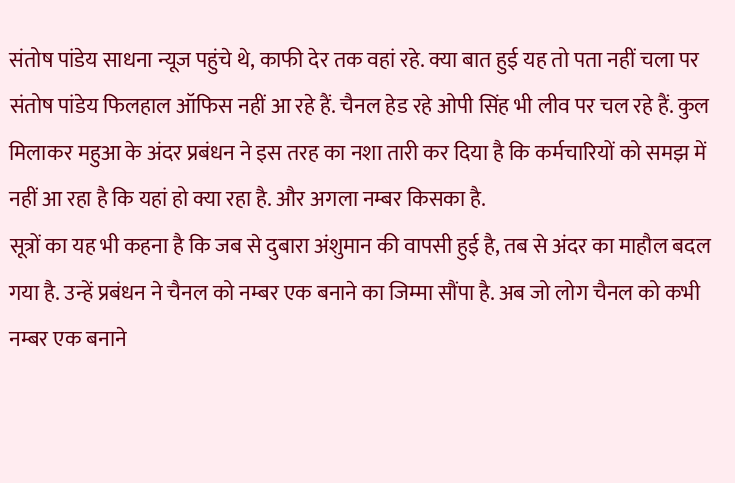संतोष पांडेय साधना न्यूज पहुंचे थे, काफी देर तक वहां रहे. क्या बात हुई यह तो पता नहीं चला पर संतोष पांडेय फिलहाल ऑफिस नहीं आ रहे हैं. चैनल हेड रहे ओपी सिंह भी लीव पर चल रहे हैं. कुल मिलाकर महुआ के अंदर प्रबंधन ने इस तरह का नशा तारी कर दिया है कि कर्मचारियों को समझ में नहीं आ रहा है कि यहां हो क्या रहा है. और अगला नम्बर किसका है.
सूत्रों का यह भी कहना है कि जब से दुबारा अंशुमान की वापसी हुई है, तब से अंदर का माहौल बदल गया है. उन्हें प्रबंधन ने चैनल को नम्बर एक बनाने का जिम्मा सौंपा है. अब जो लोग चैनल को कभी नम्बर एक बनाने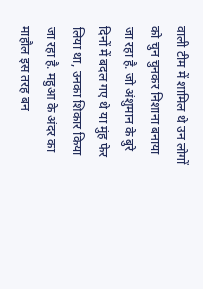वाली टीम में शामिल थे उन लोगों को चुन चुनकर निशाना बनाया जा रहा है. जो अंशुमान के बुरे दिनों में बदल गए थे या मुंह फेर लिया था, उनका शिकार किया जा रहा है. महुआ के अंदर का माहौल इस तरह बन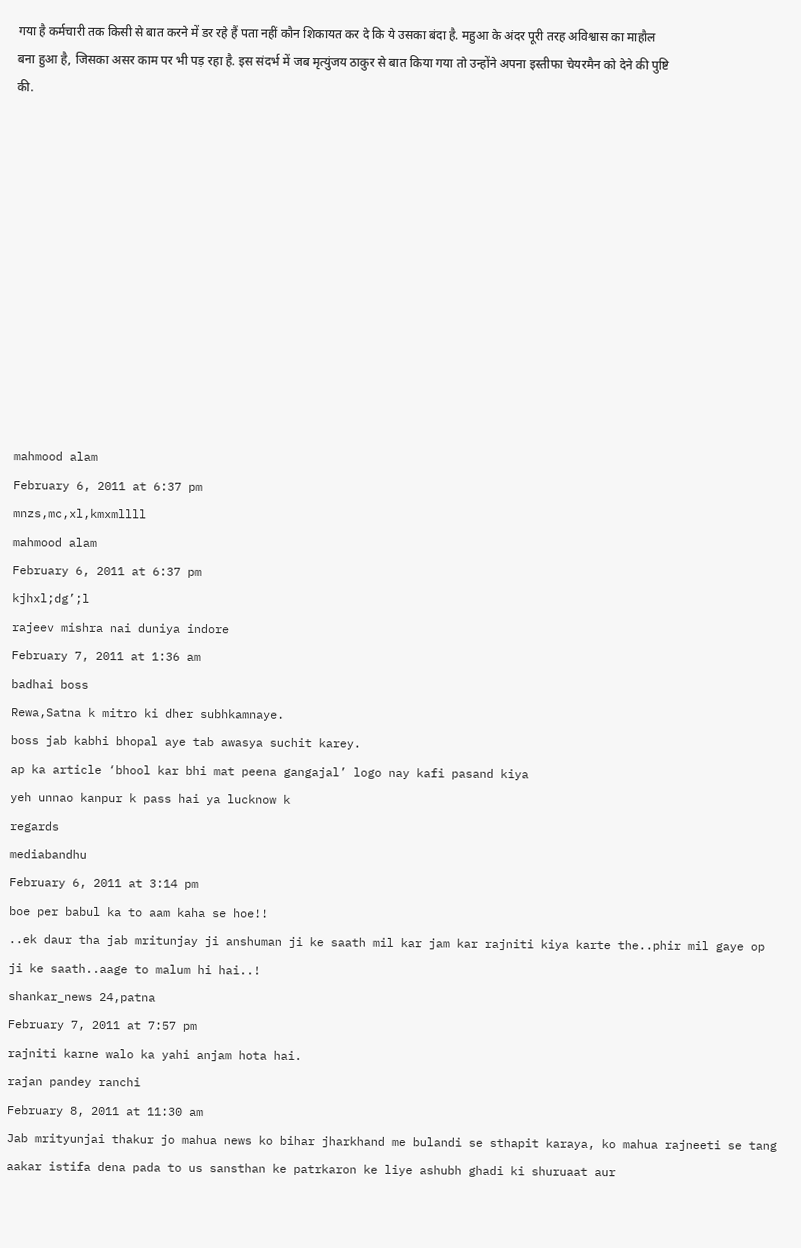गया है कर्मचारी तक किसी से बात करने में डर रहे हैं पता नहीं कौन शिकायत कर दे कि ये उसका बंदा है. महुआ के अंदर पूरी तरह अविश्वास का माहौल बना हुआ है, जिसका असर काम पर भी पड़ रहा है. इस संदर्भ में जब मृत्युंजय ठाकुर से बात किया गया तो उन्होंने अपना इस्तीफा चेयरमैन को देने की पुष्टि की.












mahmood alam
February 6, 2011 at 6:37 pm
mnzs,mc,xl,kmxmllll
mahmood alam
February 6, 2011 at 6:37 pm
kjhxl;dg’;l
rajeev mishra nai duniya indore
February 7, 2011 at 1:36 am
badhai boss
Rewa,Satna k mitro ki dher subhkamnaye.
boss jab kabhi bhopal aye tab awasya suchit karey.
ap ka article ‘bhool kar bhi mat peena gangajal’ logo nay kafi pasand kiya
yeh unnao kanpur k pass hai ya lucknow k
regards
mediabandhu
February 6, 2011 at 3:14 pm
boe per babul ka to aam kaha se hoe!!
..ek daur tha jab mritunjay ji anshuman ji ke saath mil kar jam kar rajniti kiya karte the..phir mil gaye op ji ke saath..aage to malum hi hai..!
shankar_news 24,patna
February 7, 2011 at 7:57 pm
rajniti karne walo ka yahi anjam hota hai.
rajan pandey ranchi
February 8, 2011 at 11:30 am
Jab mrityunjai thakur jo mahua news ko bihar jharkhand me bulandi se sthapit karaya, ko mahua rajneeti se tang aakar istifa dena pada to us sansthan ke patrkaron ke liye ashubh ghadi ki shuruaat aur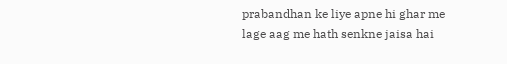prabandhan ke liye apne hi ghar me lage aag me hath senkne jaisa hai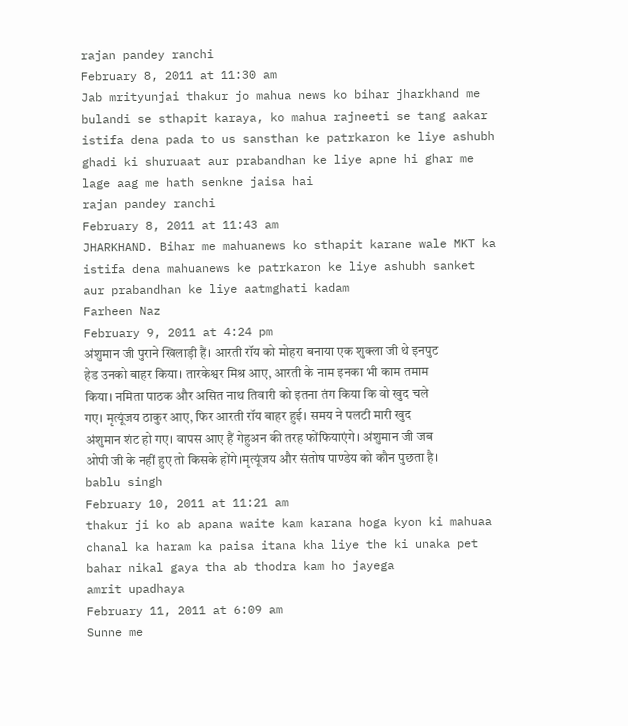rajan pandey ranchi
February 8, 2011 at 11:30 am
Jab mrityunjai thakur jo mahua news ko bihar jharkhand me bulandi se sthapit karaya, ko mahua rajneeti se tang aakar istifa dena pada to us sansthan ke patrkaron ke liye ashubh ghadi ki shuruaat aur prabandhan ke liye apne hi ghar me lage aag me hath senkne jaisa hai
rajan pandey ranchi
February 8, 2011 at 11:43 am
JHARKHAND. Bihar me mahuanews ko sthapit karane wale MKT ka istifa dena mahuanews ke patrkaron ke liye ashubh sanket aur prabandhan ke liye aatmghati kadam
Farheen Naz
February 9, 2011 at 4:24 pm
अंशुमान जी पुराने खिलाड़ी हैं। आरती रॉय को मोहरा बनाया एक शुक्ला जी थे इनपुट हेड उनको बाहर किया। तारकेश्वर मिश्र आए, आरती के नाम इनका भी काम तमाम किया। नमिता पाठक और असित नाथ तिवारी को इतना तंग किया कि वो खुद चले गए। मृत्यूंजय ठाकुर आए, फिर आरती रॉय बाहर हुई। समय ने पलटी मारी खुद अंशुमान शंट हो गए। वापस आए हैं गेहुअन की तरह फोंफियाएंगे। अंशुमान जी जब ओपी जी के नहीं हुए तो किसके होंगे।मृत्यूंजय और संतोष पाण्डेय को कौन पुछता है।
bablu singh
February 10, 2011 at 11:21 am
thakur ji ko ab apana waite kam karana hoga kyon ki mahuaa chanal ka haram ka paisa itana kha liye the ki unaka pet bahar nikal gaya tha ab thodra kam ho jayega
amrit upadhaya
February 11, 2011 at 6:09 am
Sunne me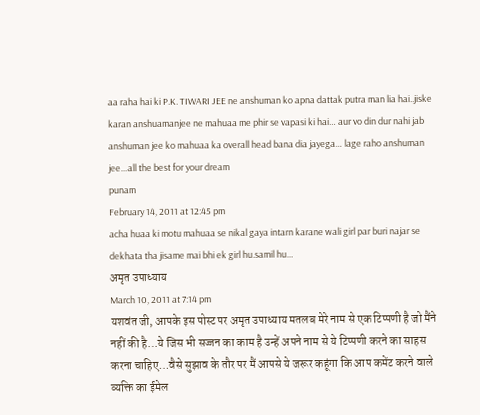aa raha hai ki P.K. TIWARI JEE ne anshuman ko apna dattak putra man lia hai..jiske karan anshuamanjee ne mahuaa me phir se vapasi ki hai… aur vo din dur nahi jab anshuman jee ko mahuaa ka overall head bana dia jayega… lage raho anshuman jee…all the best for your dream
punam
February 14, 2011 at 12:45 pm
acha huaa ki motu mahuaa se nikal gaya intarn karane wali girl par buri najar se dekhata tha jisame mai bhi ek girl hu.samil hu…
अमृत उपाध्याय
March 10, 2011 at 7:14 pm
यशवंत जी, आपके इस पोस्ट पर अमृत उपाध्याय मतलब मेरे नाम से एक टिप्पणी है जो मैंने नहीं की है…ये जिस भी सज्जन का काम है उन्हें अपने नाम से ये टिप्पणी करने का साहस करना चाहिए…वैसे सुझाव के तौर पर मैं आपसे ये जरूर कहूंगा कि आप कमेंट करने वाले व्यक्ति का ईमेल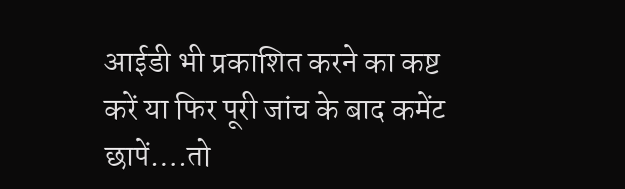आईडी भी प्रकाशित करने का कष्ट करें या फिर पूरी जांच के बाद कमेंट छापें….तो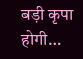बड़ी कृपा होगी…